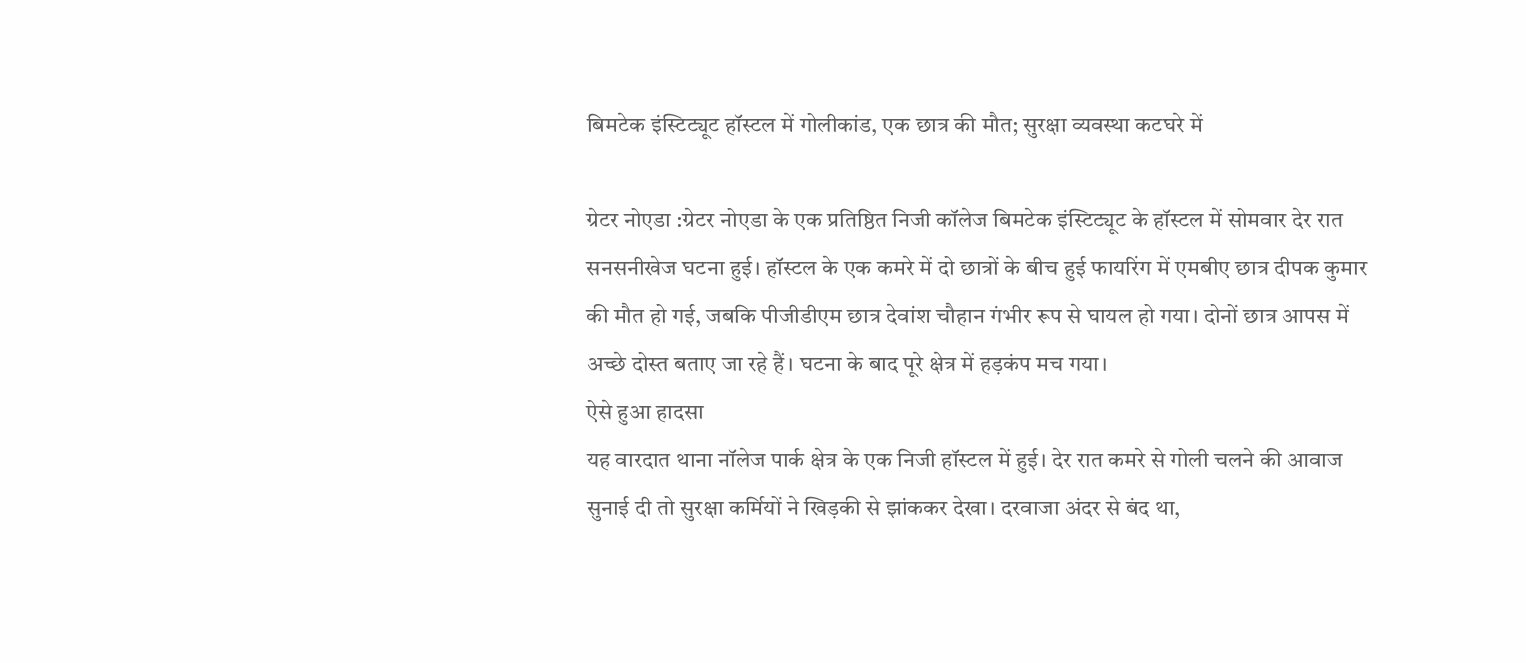बिमटेक इंस्टिट्यूट हॉस्टल में गोलीकांड, एक छात्र की मौत; सुरक्षा व्यवस्था कटघरे में

ग्रेटर नोएडा :ग्रेटर नोएडा के एक प्रतिष्ठित निजी कॉलेज बिमटेक इंस्टिट्यूट के हॉस्टल में सोमवार देर रात सनसनीखेज घटना हुई। हॉस्टल के एक कमरे में दो छात्रों के बीच हुई फायरिंग में एमबीए छात्र दीपक कुमार की मौत हो गई, जबकि पीजीडीएम छात्र देवांश चौहान गंभीर रूप से घायल हो गया। दोनों छात्र आपस में अच्छे दोस्त बताए जा रहे हैं। घटना के बाद पूरे क्षेत्र में हड़कंप मच गया।
ऐसे हुआ हादसा
यह वारदात थाना नॉलेज पार्क क्षेत्र के एक निजी हॉस्टल में हुई। देर रात कमरे से गोली चलने की आवाज सुनाई दी तो सुरक्षा कर्मियों ने खिड़की से झांककर देखा। दरवाजा अंदर से बंद था,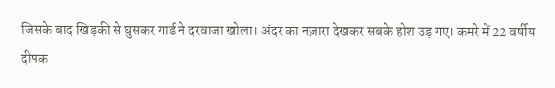जिसके बाद खिड़की से घुसकर गार्ड ने दरवाजा खोला। अंदर का नज़ारा देखकर सबके होश उड़ गए। कमरे में 22 वर्षीय दीपक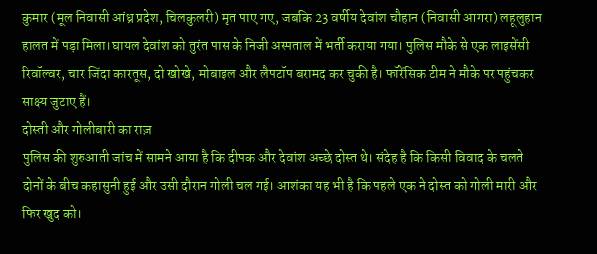कुमार (मूल निवासी आंध्र प्रदेश, चिलकुलरी) मृत पाए गए, जबकि 23 वर्षीय देवांश चौहान (निवासी आगरा) लहूलुहान हालत में पड़ा मिला।घायल देवांश को तुरंत पास के निजी अस्पताल में भर्ती कराया गया। पुलिस मौके से एक लाइसेंसी रिवॉल्वर, चार जिंदा कारतूस, दो खोखे, मोबाइल और लैपटॉप बरामद कर चुकी है। फॉरेंसिक टीम ने मौके पर पहुंचकर साक्ष्य जुटाए हैं।
दोस्ती और गोलीबारी का राज़
पुलिस की शुरुआती जांच में सामने आया है कि दीपक और देवांश अच्छे दोस्त थे। संदेह है कि किसी विवाद के चलते दोनों के बीच कहासुनी हुई और उसी दौरान गोली चल गई। आशंका यह भी है कि पहले एक ने दोस्त को गोली मारी और फिर खुद को।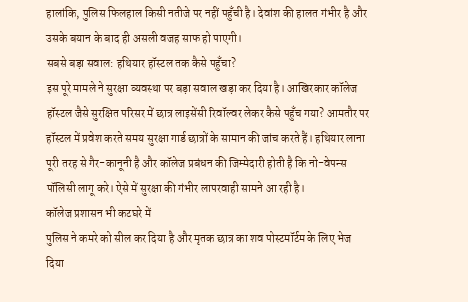हालांकि, पुलिस फिलहाल किसी नतीजे पर नहीं पहुँची है। देवांश की हालत गंभीर है और उसके बयान के बाद ही असली वजह साफ हो पाएगी।
सबसे बड़ा सवाल: हथियार हॉस्टल तक कैसे पहुँचा?
इस पूरे मामले ने सुरक्षा व्यवस्था पर बड़ा सवाल खड़ा कर दिया है। आखिरकार कॉलेज हॉस्टल जैसे सुरक्षित परिसर में छात्र लाइसेंसी रिवॉल्वर लेकर कैसे पहुँच गया? आमतौर पर हॉस्टल में प्रवेश करते समय सुरक्षा गार्ड छात्रों के सामान की जांच करते हैं। हथियार लाना पूरी तरह से गैर-कानूनी है और कॉलेज प्रबंधन की जिम्मेदारी होती है कि नो-वेपन्स पॉलिसी लागू करे। ऐसे में सुरक्षा की गंभीर लापरवाही सामने आ रही है।
कॉलेज प्रशासन भी कटघरे में
पुलिस ने कमरे को सील कर दिया है और मृतक छात्र का शव पोस्टमॉर्टम के लिए भेज दिया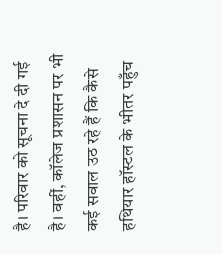है। परिवार को सूचना दे दी गई है। वहीं, कॉलेज प्रशासन पर भी कई सवाल उठ रहे हैं कि कैसे हथियार हॉस्टल के भीतर पहुँच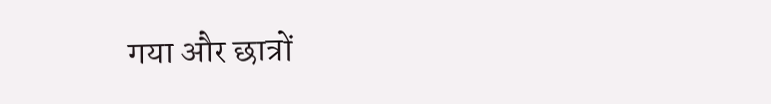गया और छात्रों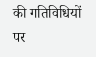की गतिविधियों पर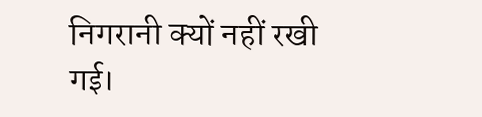निगरानी क्यों नहीं रखी गई।